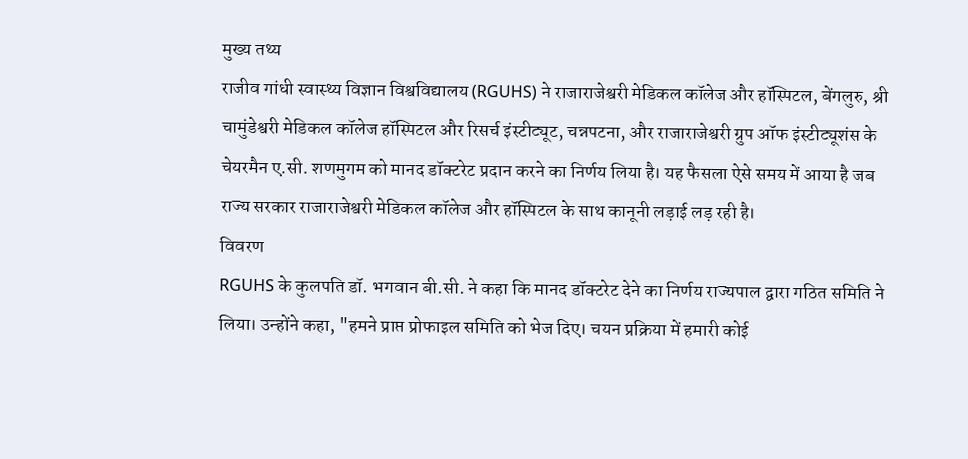मुख्य तथ्य
राजीव गांधी स्वास्थ्य विज्ञान विश्वविद्यालय (RGUHS) ने राजाराजेश्वरी मेडिकल कॉलेज और हॉस्पिटल, बेंगलुरु, श्री चामुंडेश्वरी मेडिकल कॉलेज हॉस्पिटल और रिसर्च इंस्टीट्यूट, चन्नपटना, और राजाराजेश्वरी ग्रुप ऑफ इंस्टीट्यूशंस के चेयरमैन ए.सी. शणमुगम को मानद डॉक्टरेट प्रदान करने का निर्णय लिया है। यह फैसला ऐसे समय में आया है जब राज्य सरकार राजाराजेश्वरी मेडिकल कॉलेज और हॉस्पिटल के साथ कानूनी लड़ाई लड़ रही है।
विवरण
RGUHS के कुलपति डॉ. भगवान बी.सी. ने कहा कि मानद डॉक्टरेट देने का निर्णय राज्यपाल द्वारा गठित समिति ने लिया। उन्होंने कहा, "हमने प्राप्त प्रोफाइल समिति को भेज दिए। चयन प्रक्रिया में हमारी कोई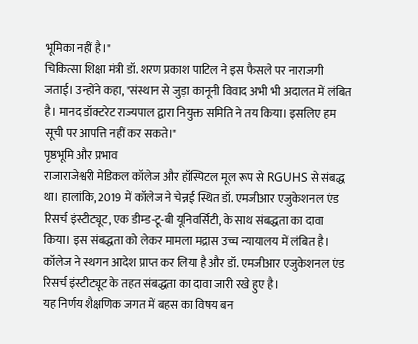भूमिका नहीं है।"
चिकित्सा शिक्षा मंत्री डॉ. शरण प्रकाश पाटिल ने इस फैसले पर नाराजगी जताई। उन्होंने कहा, "संस्थान से जुड़ा कानूनी विवाद अभी भी अदालत में लंबित है। मानद डॉक्टरेट राज्यपाल द्वारा नियुक्त समिति ने तय किया। इसलिए हम सूची पर आपत्ति नहीं कर सकते।"
पृष्ठभूमि और प्रभाव
राजाराजेश्वरी मेडिकल कॉलेज और हॉस्पिटल मूल रूप से RGUHS से संबद्ध था। हालांकि, 2019 में कॉलेज ने चेन्नई स्थित डॉ. एमजीआर एजुकेशनल एंड रिसर्च इंस्टीट्यूट, एक डीम्ड-टू-बी यूनिवर्सिटी, के साथ संबद्धता का दावा किया। इस संबद्धता को लेकर मामला मद्रास उच्च न्यायालय में लंबित है। कॉलेज ने स्थगन आदेश प्राप्त कर लिया है और डॉ. एमजीआर एजुकेशनल एंड रिसर्च इंस्टीट्यूट के तहत संबद्धता का दावा जारी रखे हुए है।
यह निर्णय शैक्षणिक जगत में बहस का विषय बन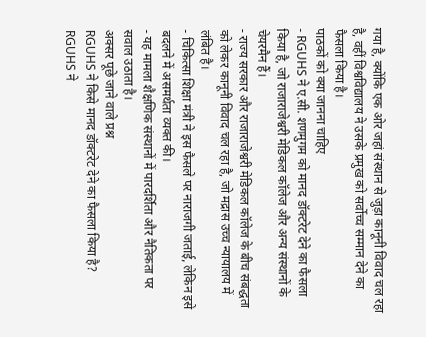गया है, क्योंकि एक ओर जहां संस्थान से जुड़ा कानूनी विवाद चल रहा है, वहीं विश्वविद्यालय ने उसके प्रमुख को सर्वोच्च सम्मान देने का फैसला किया है।
पाठकों को क्या जानना चाहिए
- RGUHS ने ए.सी. शणमुगम को मानद डॉक्टरेट देने का फैसला किया है, जो राजाराजेश्वरी मेडिकल कॉलेज और अन्य संस्थानों के चेयरमैन हैं।
- राज्य सरकार और राजाराजेश्वरी मेडिकल कॉलेज के बीच संबद्धता को लेकर कानूनी विवाद चल रहा है, जो मद्रास उच्च न्यायालय में लंबित है।
- चिकित्सा शिक्षा मंत्री ने इस फैसले पर नाराजगी जताई, लेकिन इसे बदलने में असमर्थता व्यक्त की।
- यह मामला शैक्षणिक संस्थानों में पारदर्शिता और नैतिकता पर सवाल उठाता है।
अक्सर पूछे जाने वाले प्रश्न
RGUHS ने किसे मानद डॉक्टरेट देने का फैसला किया है?
RGUHS ने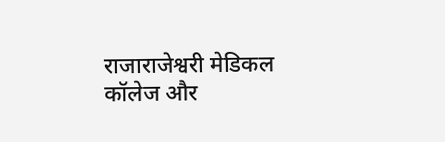राजाराजेश्वरी मेडिकल कॉलेज और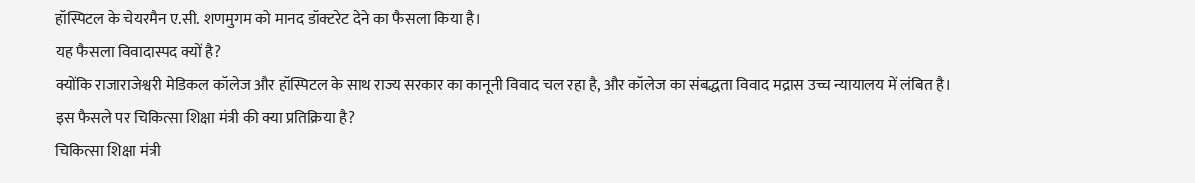हॉस्पिटल के चेयरमैन ए.सी. शणमुगम को मानद डॉक्टरेट देने का फैसला किया है।
यह फैसला विवादास्पद क्यों है?
क्योंकि राजाराजेश्वरी मेडिकल कॉलेज और हॉस्पिटल के साथ राज्य सरकार का कानूनी विवाद चल रहा है, और कॉलेज का संबद्धता विवाद मद्रास उच्च न्यायालय में लंबित है।
इस फैसले पर चिकित्सा शिक्षा मंत्री की क्या प्रतिक्रिया है?
चिकित्सा शिक्षा मंत्री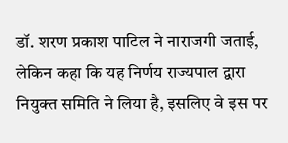डॉ. शरण प्रकाश पाटिल ने नाराजगी जताई, लेकिन कहा कि यह निर्णय राज्यपाल द्वारा नियुक्त समिति ने लिया है, इसलिए वे इस पर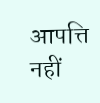आपत्ति नहीं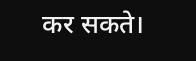कर सकते।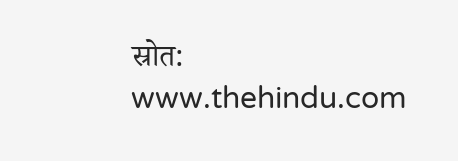स्रोत: www.thehindu.com